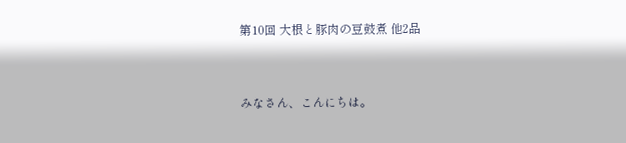第10回 大根と豚肉の豆鼓煮 他2品


みなさん、こんにちは。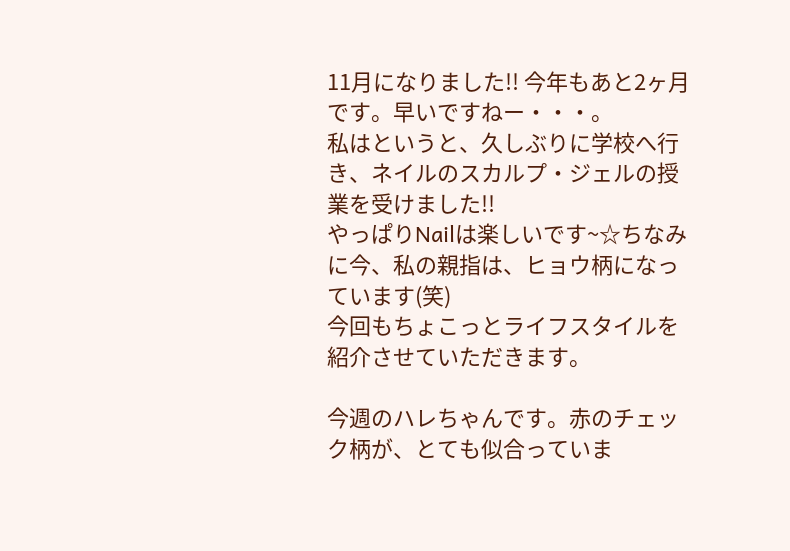11月になりました!! 今年もあと2ヶ月です。早いですねー・・・。
私はというと、久しぶりに学校へ行き、ネイルのスカルプ・ジェルの授業を受けました!!
やっぱりNailは楽しいです~☆ちなみに今、私の親指は、ヒョウ柄になっています(笑)
今回もちょこっとライフスタイルを紹介させていただきます。

今週のハレちゃんです。赤のチェック柄が、とても似合っていま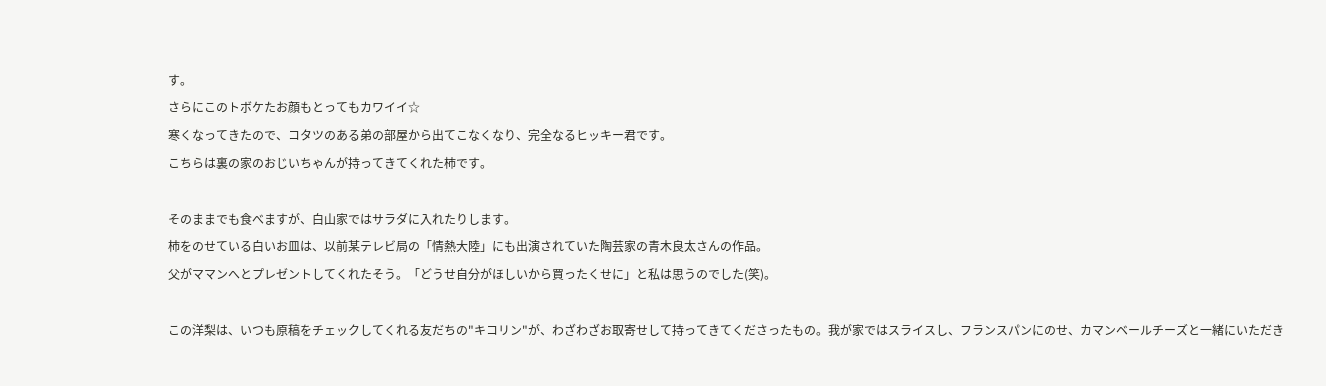す。
さらにこのトボケたお顔もとってもカワイイ☆
寒くなってきたので、コタツのある弟の部屋から出てこなくなり、完全なるヒッキー君です。
こちらは裏の家のおじいちゃんが持ってきてくれた柿です。

そのままでも食べますが、白山家ではサラダに入れたりします。
柿をのせている白いお皿は、以前某テレビ局の「情熱大陸」にも出演されていた陶芸家の青木良太さんの作品。
父がママンへとプレゼントしてくれたそう。「どうせ自分がほしいから買ったくせに」と私は思うのでした(笑)。

この洋梨は、いつも原稿をチェックしてくれる友だちの"キコリン"が、わざわざお取寄せして持ってきてくださったもの。我が家ではスライスし、フランスパンにのせ、カマンベールチーズと一緒にいただき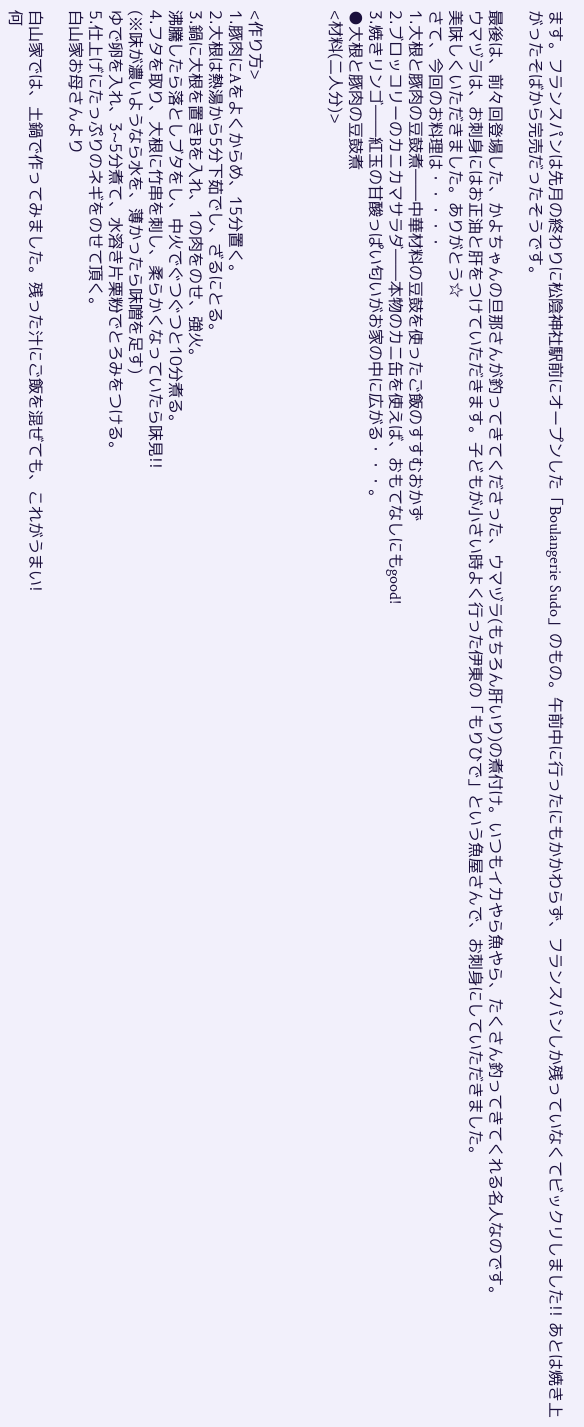ます。フランスパンは先月の終わりに松陰神社駅前にオープンした「Boulangerie Sudo」のもの。午前中に行ったにもかかわらず、フランスパンしか残っていなくてビックリしました!! あとは焼き上がったそばから完売だったそうです。

最後は、前々回登場した、かよちゃんの旦那さんが釣ってきてくださった、ウマヅラ(もちろん肝いり)の煮付け。いつもイカやら魚やら、たくさん釣ってきてくれる名人なのです。
ウマヅラは、お刺身にはお正油と肝をつけていただきます。子どもが小さい時よく行った伊東の「もりひで」という魚屋さんで、お刺身にしていただきました。
美味しくいただきました。ありがとう☆
さて、今回のお料理は・・・・・
1.大根と豚肉の豆鼓煮――中華材料の豆鼓を使ったご飯のすすむおかず
2.ブロッコリーのカニカマサラダ――本物のカニ缶を使えば、おもてなしにもgood!
3.焼きリンゴ――紅玉の甘酸っぱい匂いがお家の中に広がる・・・。
●大根と豚肉の豆鼓煮
<材料(二人分)>



<作り方>
1.豚肉にAをよくからめ、15分置く。
2.大根は熱湯から5分下茹でし、ざるにとる。
3.鍋に大根を置きBを入れ、1の肉をのせ、強火。
沸騰したら落としブタをし、中火でぐつぐつと10分煮る。
4.フタを取り、大根に竹串を刺し、柔らかくなっていたら味見!!
(※味が濃いようなら水を、薄かったら味噌を足す)
ゆで卵を入れ、3~5分煮て、水溶き片栗粉でとろみをつける。
5.仕上げにたっぷりのネギをのせて頂く。
白山家お母さんより

白山家では、土鍋で作ってみました。残った汁にご飯を混ぜても、これがうまい!
何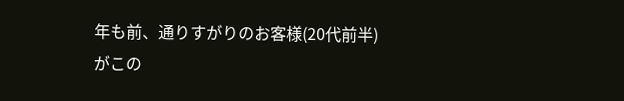年も前、通りすがりのお客様(20代前半)がこの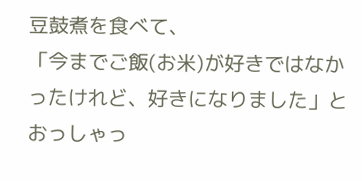豆鼓煮を食べて、
「今までご飯(お米)が好きではなかったけれど、好きになりました」とおっしゃっ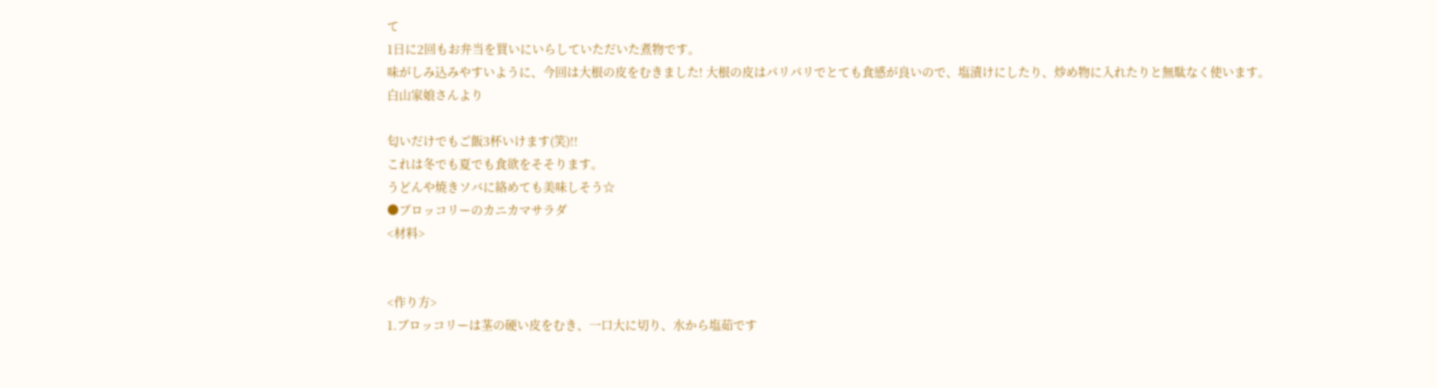て
1日に2回もお弁当を買いにいらしていただいた煮物です。
味がしみ込みやすいように、今回は大根の皮をむきました! 大根の皮はパリパリでとても食感が良いので、塩漬けにしたり、炒め物に入れたりと無駄なく使います。
白山家娘さんより

匂いだけでもご飯3杯いけます(笑)!!
これは冬でも夏でも食欲をそそります。
うどんや焼きソバに絡めても美味しそう☆
●ブロッコリーのカニカマサラダ
<材料>


<作り方>
1.ブロッコリーは茎の硬い皮をむき、一口大に切り、水から塩茹です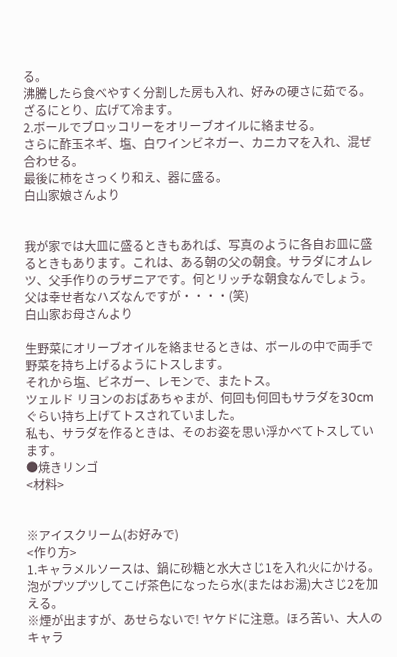る。
沸騰したら食べやすく分割した房も入れ、好みの硬さに茹でる。ざるにとり、広げて冷ます。
2.ボールでブロッコリーをオリーブオイルに絡ませる。
さらに酢玉ネギ、塩、白ワインビネガー、カニカマを入れ、混ぜ合わせる。
最後に柿をさっくり和え、器に盛る。
白山家娘さんより


我が家では大皿に盛るときもあれば、写真のように各自お皿に盛るときもあります。これは、ある朝の父の朝食。サラダにオムレツ、父手作りのラザニアです。何とリッチな朝食なんでしょう。父は幸せ者なハズなんですが・・・・(笑)
白山家お母さんより

生野菜にオリーブオイルを絡ませるときは、ボールの中で両手で野菜を持ち上げるようにトスします。
それから塩、ビネガー、レモンで、またトス。
ツェルド リヨンのおばあちゃまが、何回も何回もサラダを30cmぐらい持ち上げてトスされていました。
私も、サラダを作るときは、そのお姿を思い浮かべてトスしています。
●焼きリンゴ
<材料>


※アイスクリーム(お好みで)
<作り方>
1.キャラメルソースは、鍋に砂糖と水大さじ1を入れ火にかける。
泡がプツプツしてこげ茶色になったら水(またはお湯)大さじ2を加える。
※煙が出ますが、あせらないで! ヤケドに注意。ほろ苦い、大人のキャラ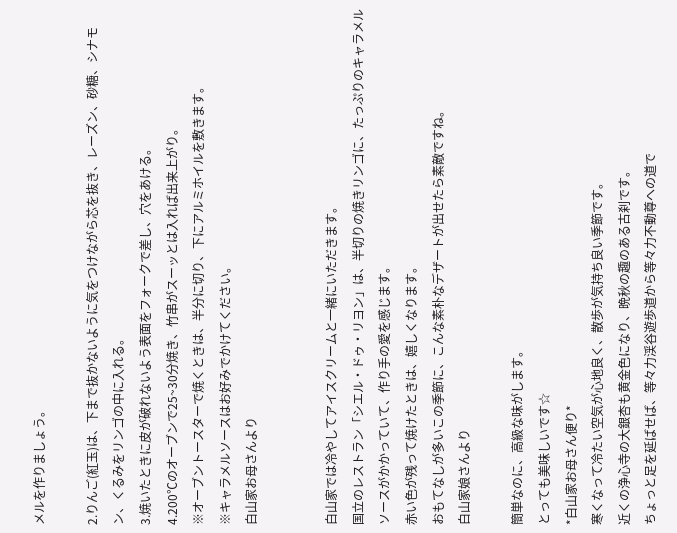メルを作りましょう。

2.りんご(紅玉)は、下まで抜かないように気をつけながら芯を抜き、レーズン、砂糖、シナモン、くるみをリンゴの中に入れる。
3.焼いたときに皮が破れないよう表面をフォークで差し、穴をあける。
4.200℃のオーブンで25~30分焼き、竹串がスーッとは入れば出来上がり。
※オーブントースターで焼くときは、半分に切り、下にアルミホイルを敷きます。
※キャラメルソースはお好みでかけてください。
白山家お母さんより


白山家では冷やしてアイスクリームと一緒にいただきます。
国立のレストラン「シエル・ドゥ・リヨン」は、半切りの焼きリンゴに、たっぷりのキャラメルソースがかかっていて、作り手の愛を感じます。
赤い色が残って焼けたときは、嬉しくなります。
おもてなしが多いこの季節に、こんな素朴なデザートが出せたら素敵ですね。
白山家娘さんより

簡単なのに、高級な味がします。
とっても美味しいです☆
*白山家お母さん便り*
寒くなって冷たい空気が心地良く、散歩が気持ち良い季節です。
近くの浄心寺の大銀杏も黄金色になり、晩秋の趣のある古刹です。
ちょっと足を延ばせば、等々力渓谷遊歩道から等々力不動尊への道で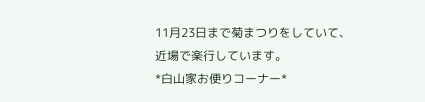11月23日まで菊まつりをしていて、近場で楽行しています。
*白山家お便りコーナー*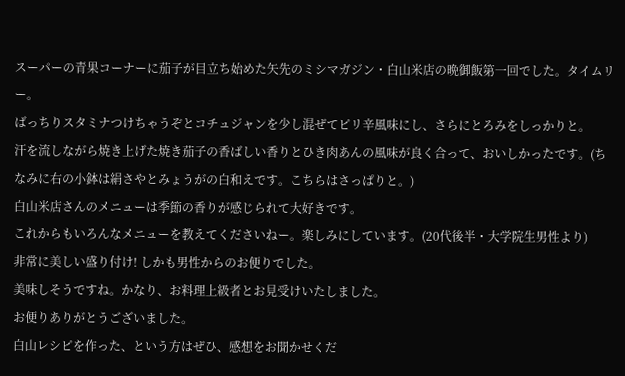スーパーの青果コーナーに茄子が目立ち始めた矢先のミシマガジン・白山米店の晩御飯第一回でした。タイムリー。
ばっちりスタミナつけちゃうぞとコチュジャンを少し混ぜてピリ辛風味にし、さらにとろみをしっかりと。
汗を流しながら焼き上げた焼き茄子の香ばしい香りとひき肉あんの風味が良く合って、おいしかったです。(ちなみに右の小鉢は絹さやとみょうがの白和えです。こちらはさっぱりと。)
白山米店さんのメニューは季節の香りが感じられて大好きです。
これからもいろんなメニューを教えてくださいねー。楽しみにしています。(20代後半・大学院生男性より)
非常に美しい盛り付け! しかも男性からのお便りでした。
美味しそうですね。かなり、お料理上級者とお見受けいたしました。
お便りありがとうございました。
白山レシピを作った、という方はぜひ、感想をお聞かせくだ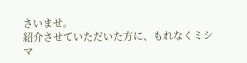さいませ。
紹介させていただいた方に、もれなくミシマ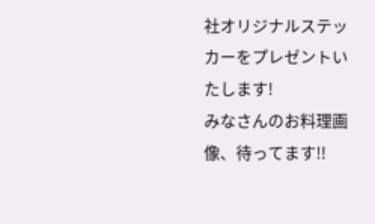社オリジナルステッカーをプレゼントいたします!
みなさんのお料理画像、待ってます!!